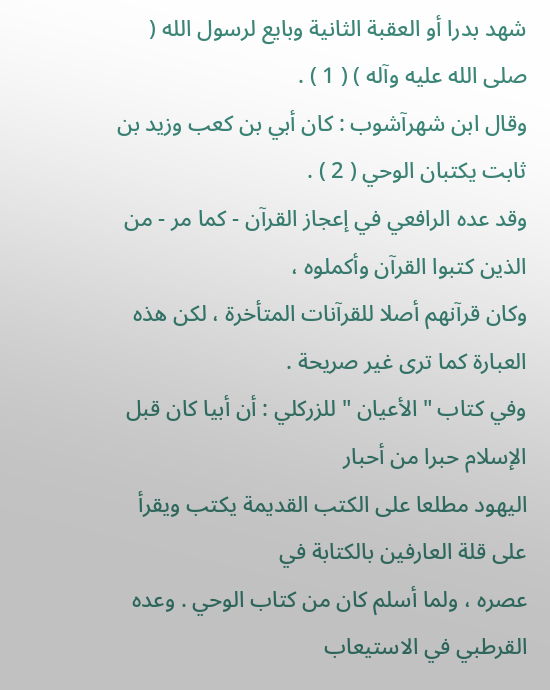شهد بدرا أو العقبة الثانية وبايع لرسول الله ( صلى الله عليه وآله ) ( 1 ) .
وقال ابن شهرآشوب : كان أبي بن كعب وزيد بن ثابت يكتبان الوحي ( 2 ) .
وقد عده الرافعي في إعجاز القرآن - كما مر - من الذين كتبوا القرآن وأكملوه ،
وكان قرآنهم أصلا للقرآنات المتأخرة ، لكن هذه العبارة كما ترى غير صريحة .
وفي كتاب " الأعيان " للزركلي : أن أبيا كان قبل الإسلام حبرا من أحبار
اليهود مطلعا على الكتب القديمة يكتب ويقرأ على قلة العارفين بالكتابة في
عصره ، ولما أسلم كان من كتاب الوحي . وعده القرطبي في الاستيعاب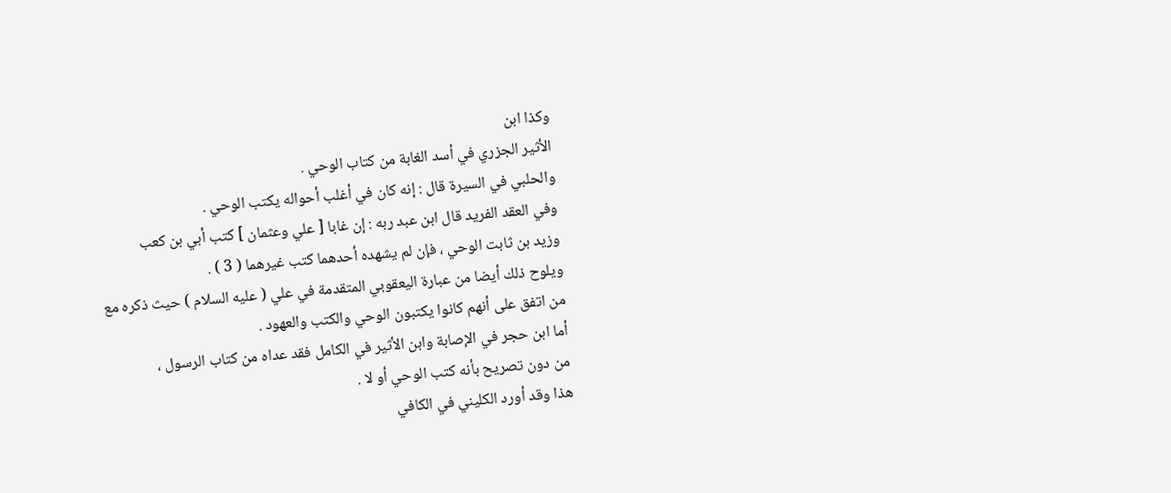وكذا ابن
الأثير الجزري في أسد الغابة من كتاب الوحي .
والحلبي في السيرة قال : إنه كان في أغلب أحواله يكتب الوحي .
وفي العقد الفريد قال ابن عبد ربه : إن غابا [ علي وعثمان ] كتب أبي بن كعب
وزيد بن ثابت الوحي ، فإن لم يشهده أحدهما كتب غيرهما ( 3 ) .
ويلوح ذلك أيضا من عبارة اليعقوبي المتقدمة في علي ( عليه السلام ) حيث ذكره مع
من اتفق على أنهم كانوا يكتبون الوحي والكتب والعهود .
أما ابن حجر في الإصابة وابن الأثير في الكامل فقد عداه من كتاب الرسول ،
من دون تصريح بأنه كتب الوحي أو لا .
هذا وقد أورد الكليني في الكافي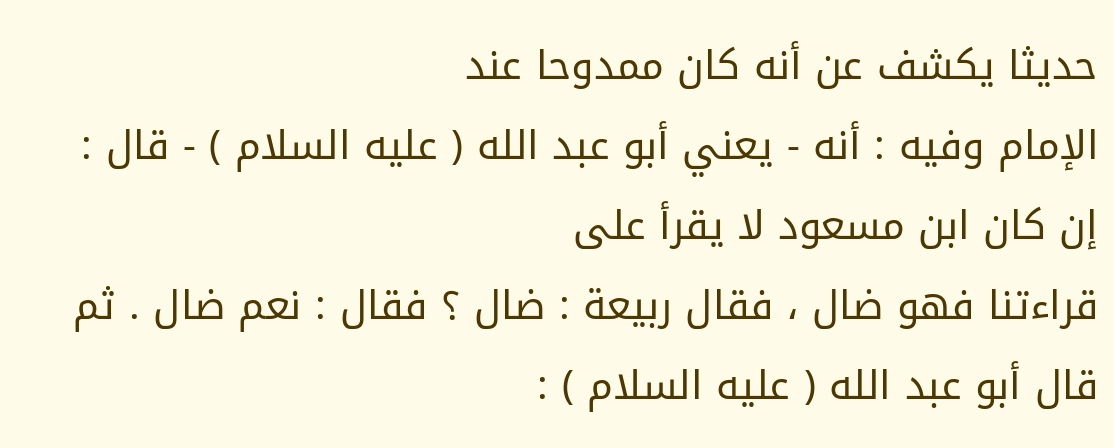حديثا يكشف عن أنه كان ممدوحا عند
الإمام وفيه : أنه - يعني أبو عبد الله ( عليه السلام ) - قال : إن كان ابن مسعود لا يقرأ على
قراءتنا فهو ضال ، فقال ربيعة : ضال ؟ فقال : نعم ضال . ثم قال أبو عبد الله ( عليه السلام ) :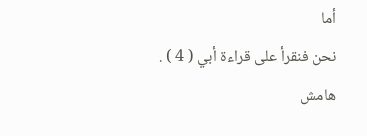أما
نحن فنقرأ على قراءة أبي ( 4 ) .
هامش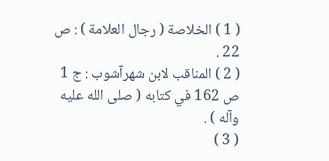( 1 ) الخلاصة ( رجال العلامة ) : ص 22 .
( 2 ) المناقب لابن شهرآشوب : ج 1 ص 162 في كتابه ( صلى الله عليه وآله ) .
( 3 )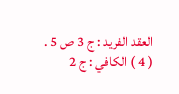العقد الفريد : ج 3 ص 5 .
( 4 ) الكافي : ج 2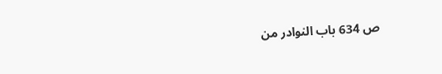ص 634 باب النوادر من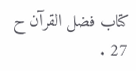كتاب فضل القرآن ح 27 .